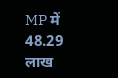MP में 48.29 लाख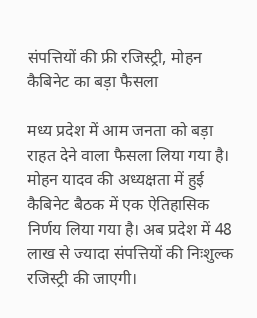संपत्तियों की फ्री रजिस्ट्री, मोहन कैबिनेट का बड़ा फैसला

मध्य प्रदेश में आम जनता को बड़ा राहत देने वाला फैसला लिया गया है। मोहन यादव की अध्यक्षता में हुई कैबिनेट बैठक में एक ऐतिहासिक निर्णय लिया गया है। अब प्रदेश में 48 लाख से ज्यादा संपत्तियों की निःशुल्क रजिस्ट्री की जाएगी।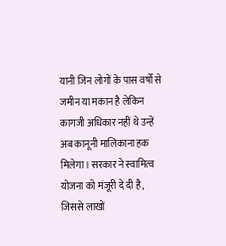यानी जिन लोगों के पास वर्षों से जमीन या मकान है लेकिन कागजी अधिकार नहीं थे उन्हें अब कानूनी मालिकाना हक मिलेगा। सरकार ने स्वामित्व योजना को मंजूरी दे दी है, जिससे लाखों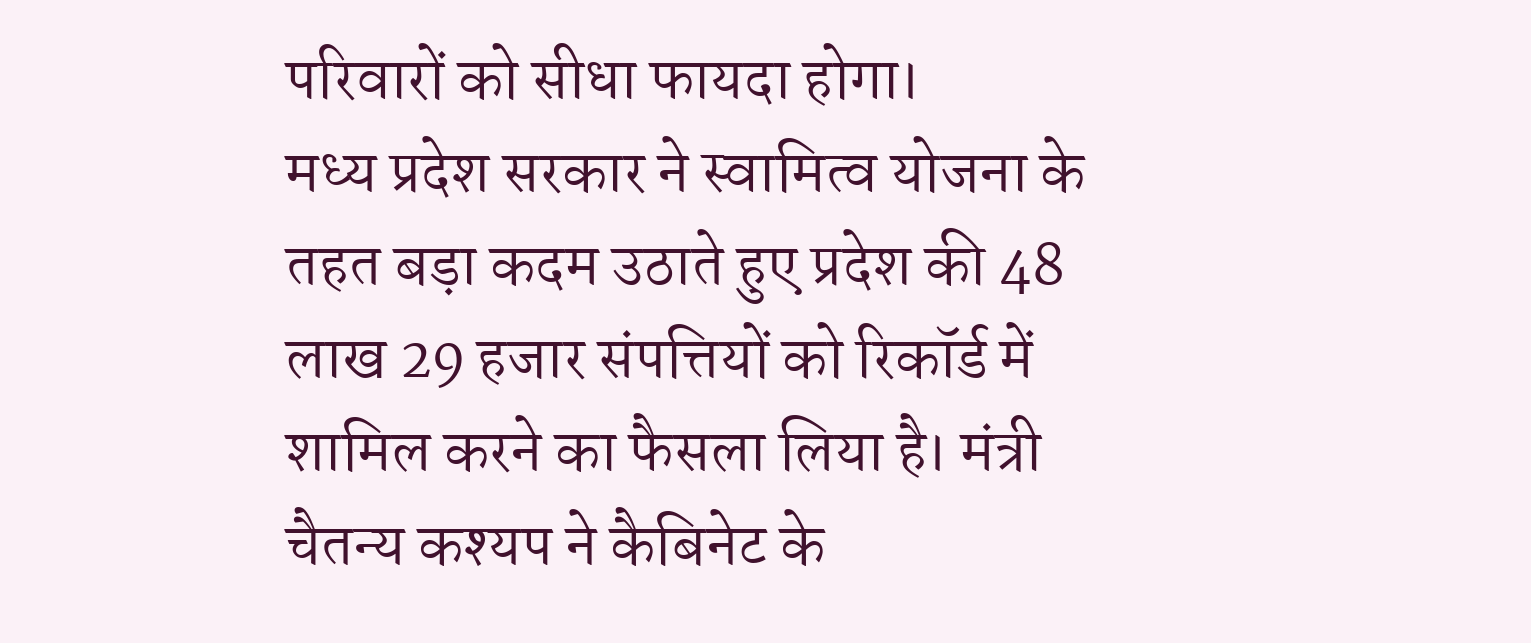परिवारों को सीधा फायदा होगा।
मध्य प्रदेश सरकार ने स्वामित्व योजना के तहत बड़ा कदम उठाते हुए प्रदेश की 48 लाख 29 हजार संपत्तियों को रिकॉर्ड में शामिल करने का फैसला लिया है। मंत्री चैतन्य कश्यप ने कैबिनेट के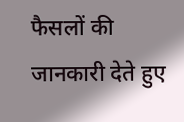फैसलों की जानकारी देते हुए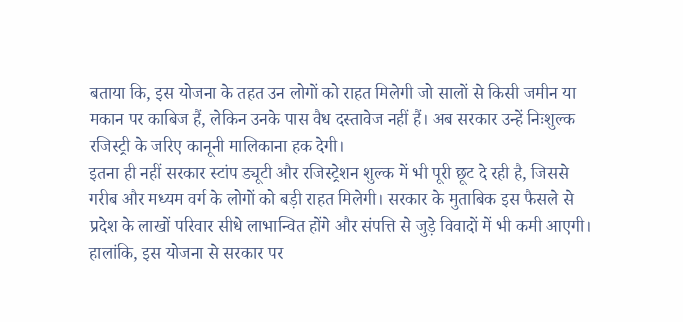बताया कि, इस योजना के तहत उन लोगों को राहत मिलेगी जो सालों से किसी जमीन या मकान पर काबिज हैं, लेकिन उनके पास वैध दस्तावेज नहीं हैं। अब सरकार उन्हें निःशुल्क रजिस्ट्री के जरिए कानूनी मालिकाना हक देगी।
इतना ही नहीं सरकार स्टांप ड्यूटी और रजिस्ट्रेशन शुल्क में भी पूरी छूट दे रही है, जिससे गरीब और मध्यम वर्ग के लोगों को बड़ी राहत मिलेगी। सरकार के मुताबिक इस फैसले से प्रदेश के लाखों परिवार सीधे लाभान्वित होंगे और संपत्ति से जुड़े विवादों में भी कमी आएगी। हालांकि, इस योजना से सरकार पर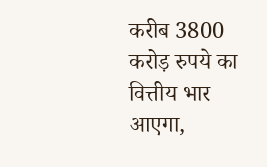करीब 3800 करोड़ रुपये का वित्तीय भार आएगा,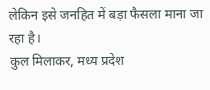लेकिन इसे जनहित में बड़ा फैसला माना जा रहा है।
कुल मिलाकर, मध्य प्रदेश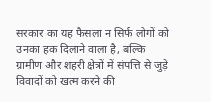सरकार का यह फैसला न सिर्फ लोगों को उनका हक दिलाने वाला है, बल्कि ग्रामीण और शहरी क्षेत्रों में संपत्ति से जुड़े विवादों को खत्म करने की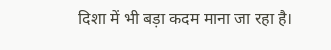दिशा में भी बड़ा कदम माना जा रहा है।